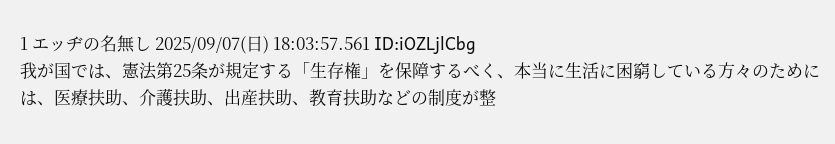1 エッヂの名無し 2025/09/07(日) 18:03:57.561 ID:iOZLjlCbg
我が国では、憲法第25条が規定する「生存権」を保障するべく、本当に生活に困窮している方々のためには、医療扶助、介護扶助、出産扶助、教育扶助などの制度が整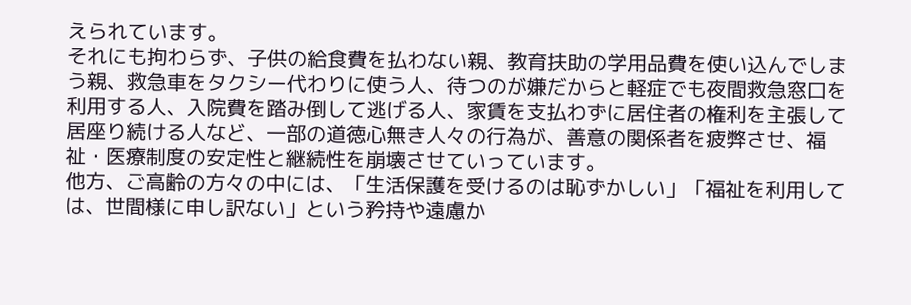えられています。
それにも拘わらず、子供の給食費を払わない親、教育扶助の学用品費を使い込んでしまう親、救急車をタクシー代わりに使う人、待つのが嫌だからと軽症でも夜間救急窓口を利用する人、入院費を踏み倒して逃げる人、家賃を支払わずに居住者の権利を主張して居座り続ける人など、一部の道徳心無き人々の行為が、善意の関係者を疲弊させ、福祉・医療制度の安定性と継続性を崩壊させていっています。
他方、ご高齢の方々の中には、「生活保護を受けるのは恥ずかしい」「福祉を利用しては、世間様に申し訳ない」という矜持や遠慮か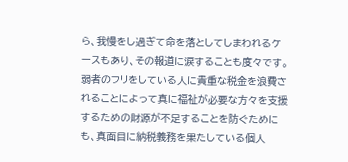ら、我慢をし過ぎて命を落としてしまわれるケースもあり、その報道に涙することも度々です。
弱者のフリをしている人に貴重な税金を浪費されることによって真に福祉が必要な方々を支援するための財源が不足することを防ぐためにも、真面目に納税義務を果たしている個人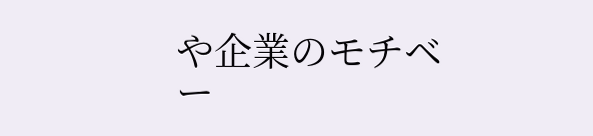や企業のモチベー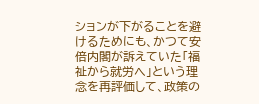ションが下がることを避けるためにも、かつて安倍内閣が訴えていた「福祉から就労へ」という理念を再評価して、政策の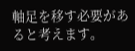軸足を移す必要があると考えます。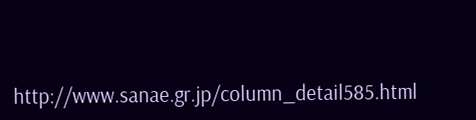http://www.sanae.gr.jp/column_detail585.html